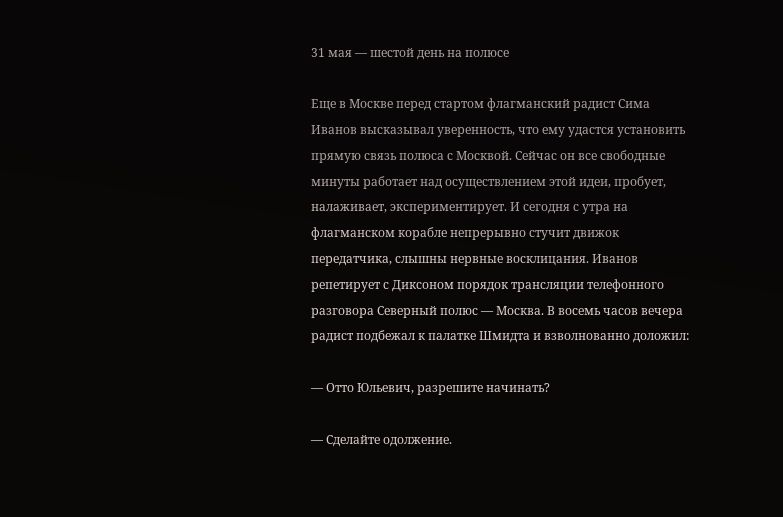31 мая — шестой день на полюсе

Еще в Москве перед стартом флагманский радист Сима Иванов высказывал уверенность, что ему удастся установить прямую связь полюса с Москвой. Сейчас он все свободные минуты работает над осуществлением этой идеи, пробует, налаживает, экспериментирует. И сегодня с утра на флагманском корабле непрерывно стучит движок передатчика, слышны нервные восклицания. Иванов репетирует с Диксоном порядок трансляции телефонного разговора Северный полюс — Москва. В восемь часов вечера радист подбежал к палатке Шмидта и взволнованно доложил:

— Отто Юльевич, разрешите начинать?

— Сделайте одолжение.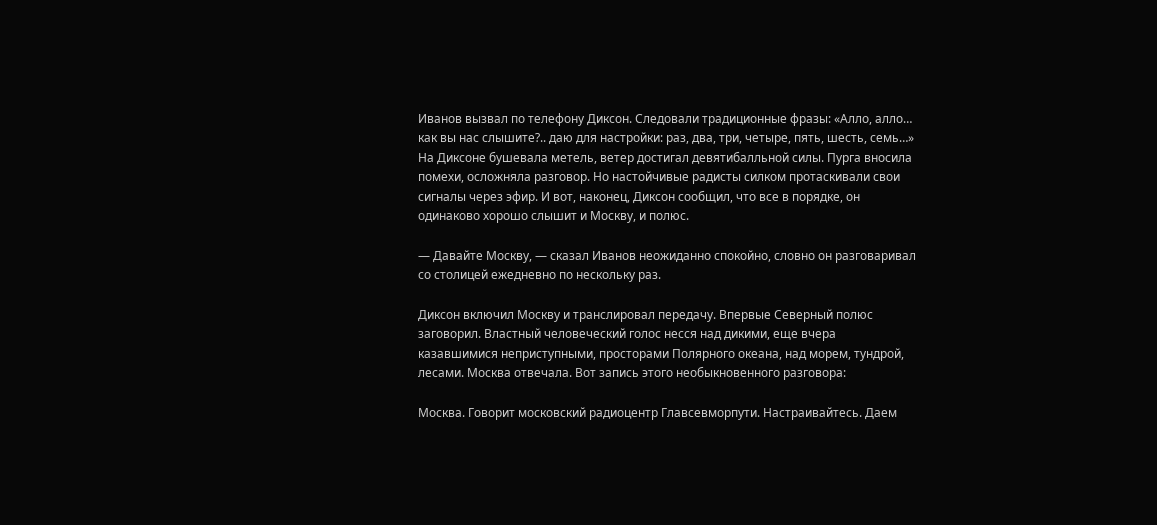Иванов вызвал по телефону Диксон. Следовали традиционные фразы: «Алло, алло… как вы нас слышите?.. даю для настройки: раз, два, три, четыре, пять, шесть, семь…» На Диксоне бушевала метель, ветер достигал девятибалльной силы. Пурга вносила помехи, осложняла разговор. Но настойчивые радисты силком протаскивали свои сигналы через эфир. И вот, наконец, Диксон сообщил, что все в порядке, он одинаково хорошо слышит и Москву, и полюс.

— Давайте Москву, — сказал Иванов неожиданно спокойно, словно он разговаривал со столицей ежедневно по нескольку раз.

Диксон включил Москву и транслировал передачу. Впервые Северный полюс заговорил. Властный человеческий голос несся над дикими, еще вчера казавшимися неприступными, просторами Полярного океана, над морем, тундрой, лесами. Москва отвечала. Вот запись этого необыкновенного разговора:

Москва. Говорит московский радиоцентр Главсевморпути. Настраивайтесь. Даем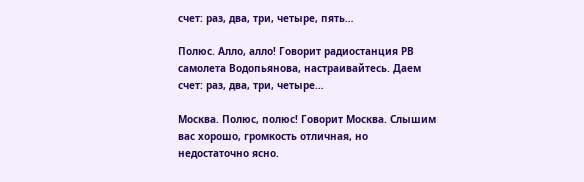счет: раз, два, три, четыре, пять…

Полюс. Алло, алло! Говорит радиостанция РВ самолета Водопьянова, настраивайтесь. Даем счет: раз, два, три, четыре…

Москва. Полюс, полюс! Говорит Москва. Слышим вас хорошо, громкость отличная, но недостаточно ясно.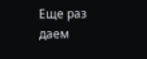Еще раз даем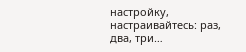настройку, настраивайтесь: раз, два, три…